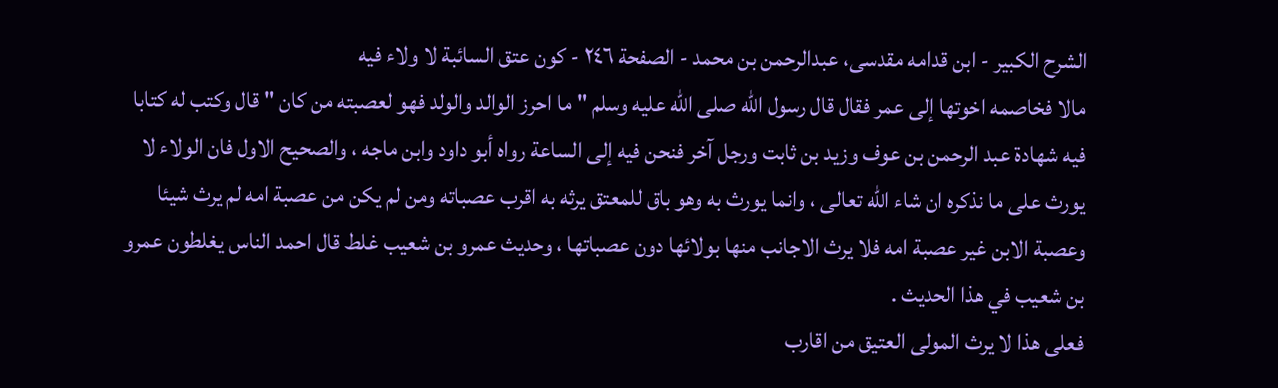الشرح الکبير - ابن قدامه مقدسی، عبدالرحمن بن محمد - الصفحة ٢٤٦ - كون عتق السائبة لا ولاء فيه
مالا فخاصمه اخوتها إلى عمر فقال قال رسول الله صلى الله عليه وسلم " ما احرز الوالد والولد فهو لعصبته من كان " قال وكتب له كتابا فيه شهادة عبد الرحمن بن عوف وزيد بن ثابت ورجل آخر فنحن فيه إلى الساعة رواه أبو داود وابن ماجه ، والصحيح الاول فان الولاء لا يورث على ما نذكره ان شاء الله تعالى ، وانما يورث به وهو باق للمعتق يرثه به اقرب عصباته ومن لم يكن من عصبة امه لم يرث شيئا وعصبة الابن غير عصبة امه فلا يرث الاجانب منها بولائها دون عصباتها ، وحديث عمرو بن شعيب غلط قال احمد الناس يغلطون عمرو بن شعيب في هذا الحديث .
فعلى هذا لا يرث المولى العتيق من اقارب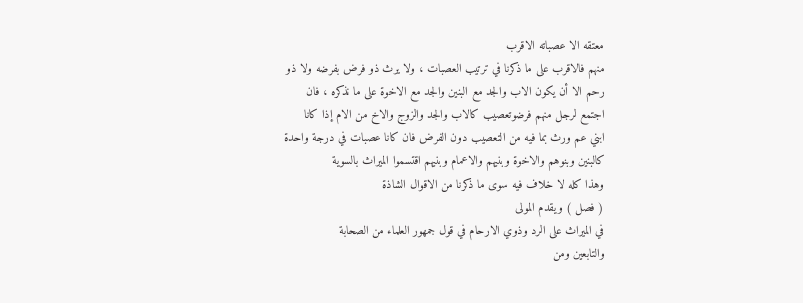معتقه الا عصباته الاقرب
منهم فالاقرب على ما ذكرنا في ترتيب العصبات ، ولا يرث ذو فرض بفرضه ولا ذو
رحم الا أن يكون الاب والجد مع البنين والجد مع الاخوة على ما نذكره ، فان
اجتمع لرجل منهم فرضوتعصيب كالاب والجد والزوج والاخ من الام إذا كانا
ابني عم ورث بما فيه من التعصيب دون الفرض فان كانا عصبات في درجة واحدة
كالبنين وبنوهم والاخوة وبنيهم والاعمام وبنيهم اقتسموا الميراث بالسوية
وهذا كله لا خلاف فيه سوى ما ذكرنا من الاقوال الشاذة
( فصل ) ويقدم المولى
في الميراث على الرد وذوي الارحام في قول جمهور العلماء من الصحابة
والتابعين ومن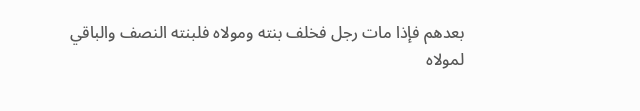بعدهم فإذا مات رجل فخلف بنته ومولاه فلبنته النصف والباقي
لمولاه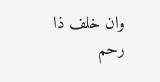وان خلف ذا رحم